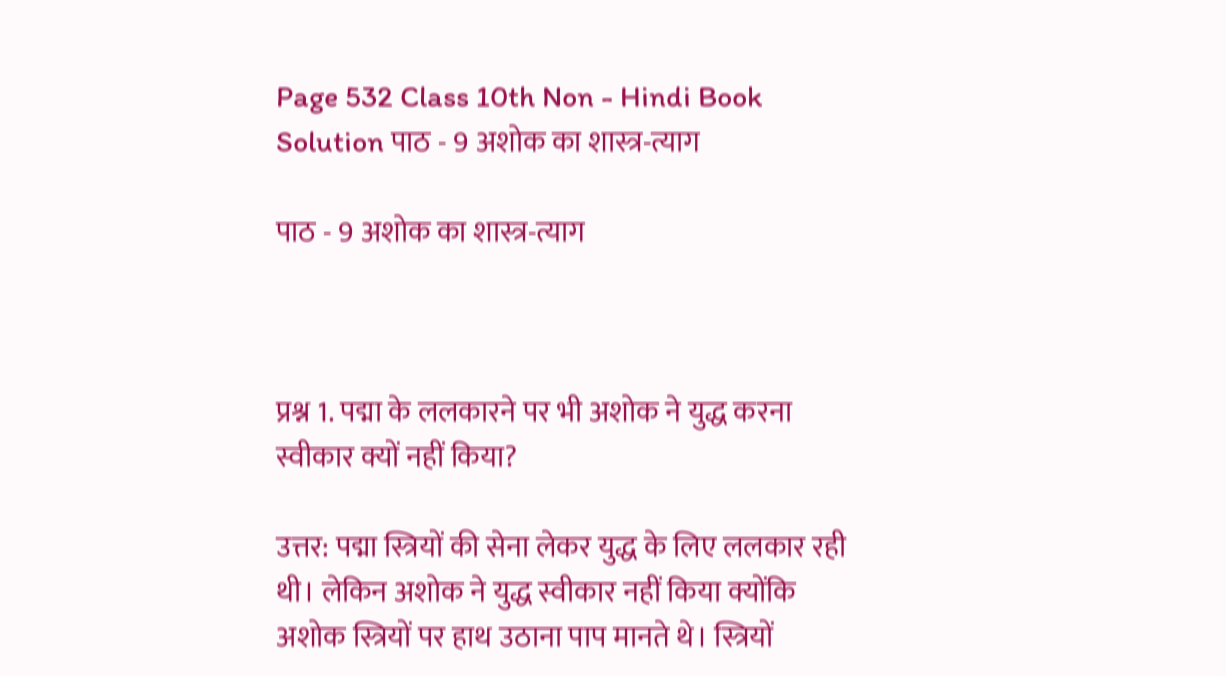Page 532 Class 10th Non - Hindi Book Solution पाठ - 9 अशोक का शास्त्र-त्याग

पाठ - 9 अशोक का शास्त्र-त्याग



प्रश्न 1. पद्मा के ललकारने पर भी अशोक ने युद्ध करना स्वीकार क्यों नहीं किया?

उत्तर: पद्मा स्त्रियों की सेना लेकर युद्ध के लिए ललकार रही थी। लेकिन अशोक ने युद्ध स्वीकार नहीं किया क्योंकि अशोक स्त्रियों पर हाथ उठाना पाप मानते थे। स्त्रियों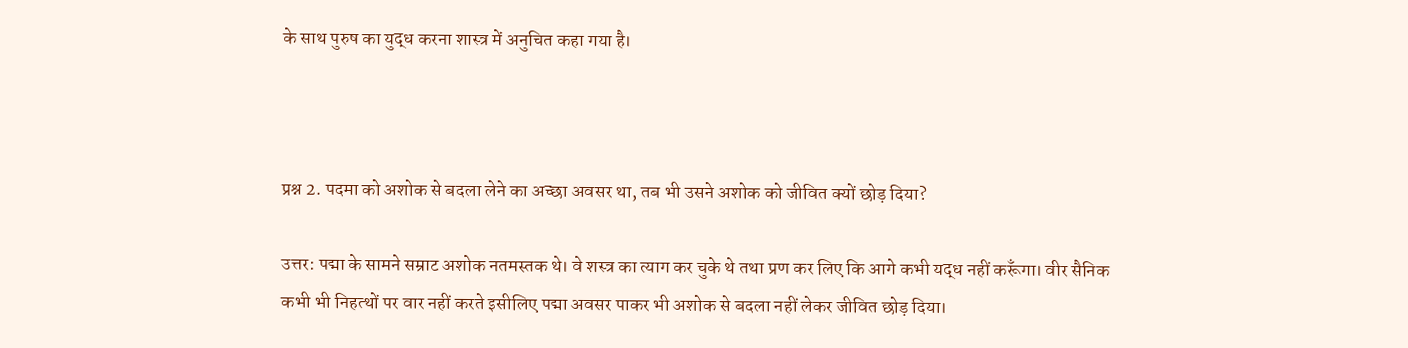के साथ पुरुष का युद्ध करना शास्त्र में अनुचित कहा गया है।



प्रश्न 2. पदमा को अशोक से बदला लेने का अच्छा अवसर था, तब भी उसने अशोक को जीवित क्यों छोड़ दिया?

उत्तर: पद्मा के सामने सम्राट अशोक नतमस्तक थे। वे शस्त्र का त्याग कर चुके थे तथा प्रण कर लिए कि आगे कभी यद्ध नहीं करूँगा। वीर सैनिक कभी भी निहत्थों पर वार नहीं करते इसीलिए पद्मा अवसर पाकर भी अशोक से बदला नहीं लेकर जीवित छोड़ दिया।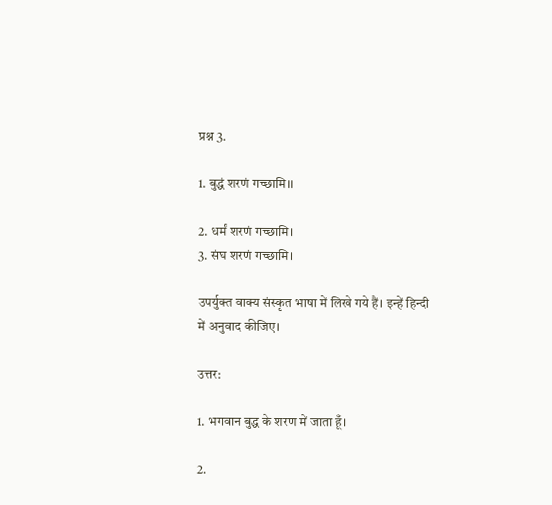प्रश्न 3.

1. बुद्धं शरणं गच्छामि।।

2. धर्मं शरणं गच्छामि।
3. संघ शरणं गच्छामि।

उपर्युक्त वाक्य संस्कृत भाषा में लिखे गये हैं। इन्हें हिन्दी में अनुवाद कीजिए।

उत्तर:

1. भगवान बुद्ध के शरण में जाता हूँ।

2.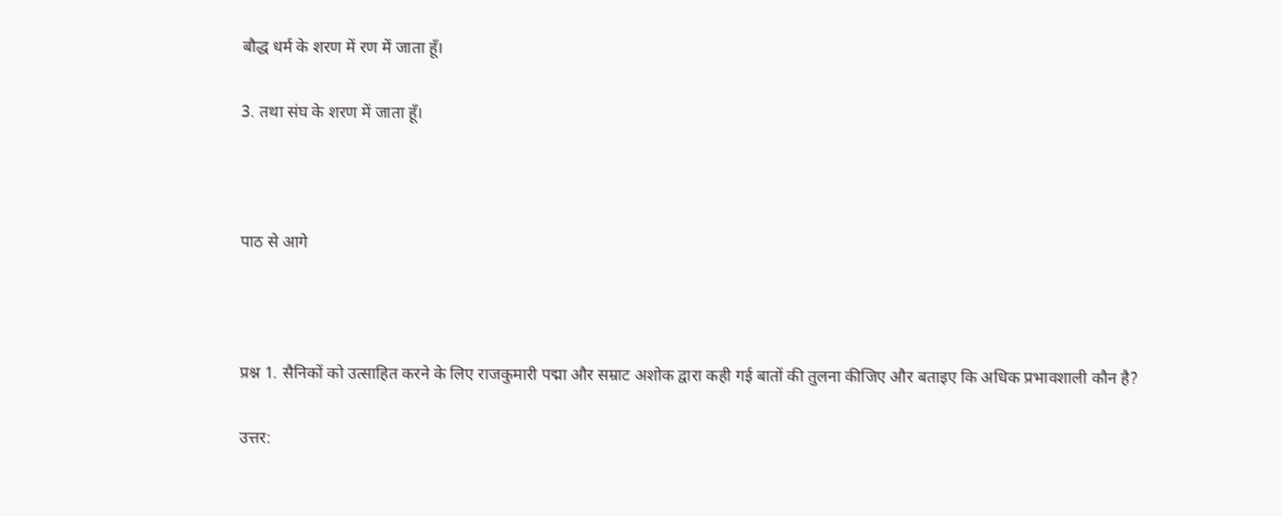बौद्ध धर्म के शरण में रण में जाता हूँ।

3. तथा संघ के शरण में जाता हूँ।



पाठ से आगे



प्रश्न 1. सैनिकों को उत्साहित करने के लिए राजकुमारी पद्मा और सम्राट अशोक द्वारा कही गई बातों की तुलना कीजिए और बताइए कि अधिक प्रभावशाली कौन है?

उत्तर: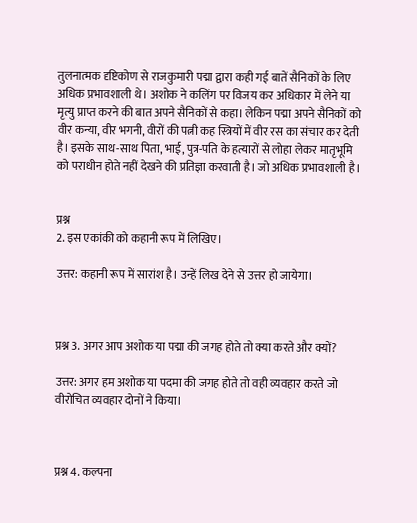तुलनात्मक दृष्टिकोण से राजकुमारी पद्मा द्वारा कही गई बातें सैनिकों के लिए अधिक प्रभावशाली थे। अशोक ने कलिंग पर विजय कर अधिकार में लेने या मृत्यु प्राप्त करने की बात अपने सैनिकों से कहा। लेकिन पद्मा अपने सैनिकों को वीर कन्या, वीर भगनी, वीरों की पत्नी कह स्त्रियों में वीर रस का संचार कर देती है। इसके साथ-साथ पिता, भाई, पुत्र-पति के हत्यारों से लोहा लेकर मातृभूमि को पराधीन होते नहीं देखने की प्रतिज्ञा करवाती है। जो अधिक प्रभावशाली है।


प्रश्न
2. इस एकांकी को कहानी रूप में लिखिए।

उत्तर: कहानी रूप में सारांश है। उन्हें लिख देने से उत्तर हो जायेगा।



प्रश्न 3. अगर आप अशोक या पद्मा की जगह होते तो क्या करते और क्यों?

उत्तर: अगर हम अशोक या पदमा की जगह होते तो वही व्यवहार करते जो वीरोचित व्यवहार दोनों ने किया।



प्रश्न 4. कल्पना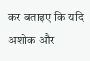कर बताइए कि यदि अशोक और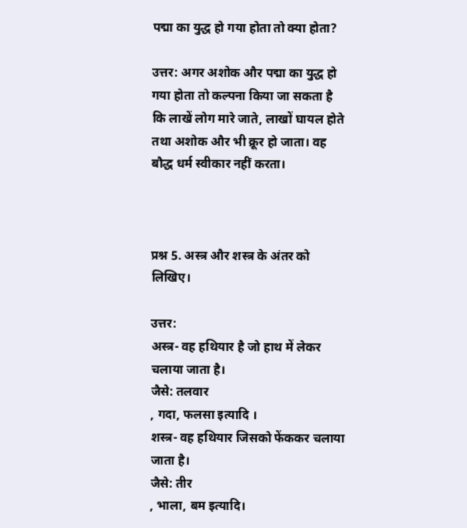पद्मा का युद्ध हो गया होता तो क्या होता?

उत्तर: अगर अशोक और पद्मा का युद्ध हो गया होता तो कल्पना किया जा सकता है कि लाखें लोग मारे जाते, लाखों घायल होते तथा अशोक और भी क्रूर हो जाता। वह बौद्ध धर्म स्वीकार नहीं करता।



प्रश्न 5. अस्त्र और शस्त्र के अंतर को लिखिए।

उत्तर:
अस्त्र- वह हथियार है जो हाथ में लेकर चलाया जाता है।
जैसे: तलवार
, गदा, फलसा इत्यादि ।
शस्त्र- वह हथियार जिसको फेंककर चलाया जाता है।
जैसे: तीर
, भाला, बम इत्यादि।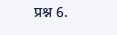प्रश्न 6.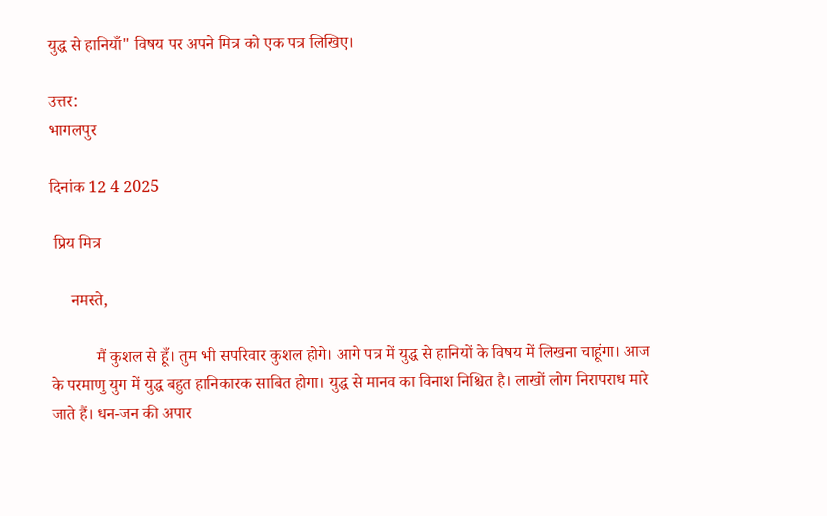युद्ध से हानियाँ" विषय पर अपने मित्र को एक पत्र लिखिए।

उत्तर:
भागलपुर

दिनांक 12 4 2025

 प्रिय मित्र

     नमस्ते,

           मैं कुशल से हूँ। तुम भी सपरिवार कुशल होगे। आगे पत्र में युद्ध से हानियों के विषय में लिखना चाहूंगा। आज के परमाणु युग में युद्ध बहुत हानिकारक साबित होगा। युद्ध से मानव का विनाश निश्चित है। लाखों लोग निरापराध मारे जाते हैं। धन-जन की अपार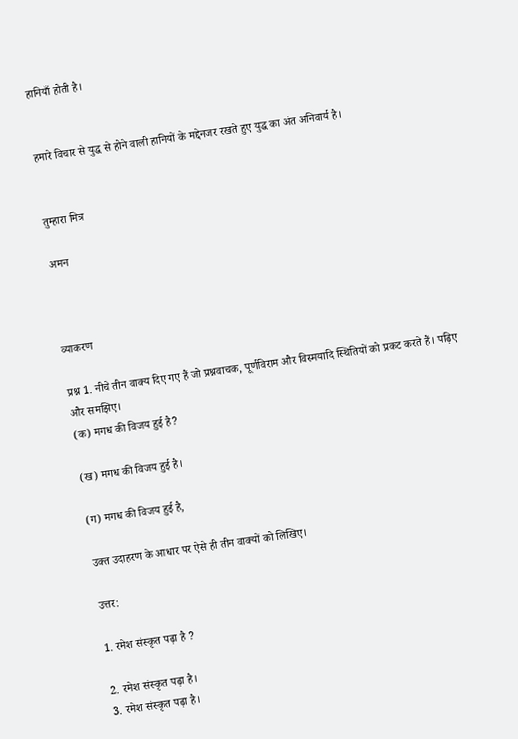हानियाँ होती है।


हमारे विचार से युद्ध से होने वाली हानियों के मद्देनजर रखते हुए युद्ध का अंत अनिवार्य है।


तुम्हारा मित्र

अमन



व्याकरण

प्रश्न 1. नीचे तीन वाक्य दिए गए हैं जो प्रश्नवाचक, पूर्णविराम और विस्मयादि स्थितियों को प्रकट करते हैं। पढ़िए और समझिए।
(क) मगध की विजय हुई है?

(ख) मगध की विजय हुई है।

(ग) मगध की विजय हुई है,

उक्त उदाहरण के आधार पर ऐसे ही तीन वाक्यों को लिखिए।

उत्तर:

1. रमेश संस्कृत पढ़ा है ?

2. रमेश संस्कृत पढ़ा है।
3. रमेश संस्कृत पढ़ा है।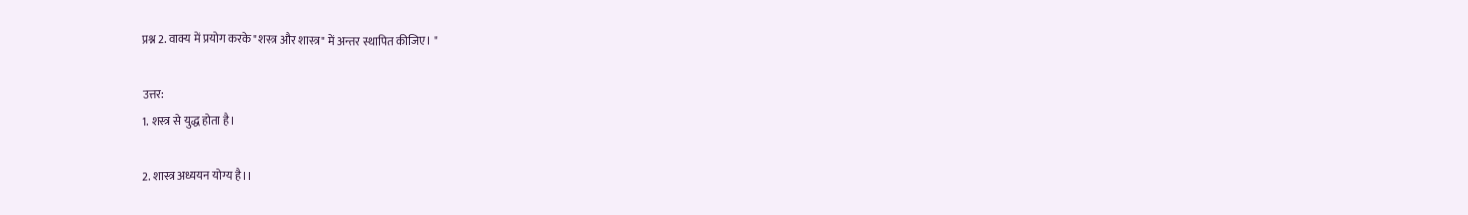प्रश्न 2. वाक्य में प्रयोग करके "शस्त्र और शास्त्र" में अन्तर स्थापित कीजिए। "

उत्तर:
1. शस्त्र से युद्ध होता है।

2. शास्त्र अध्ययन योग्य है।।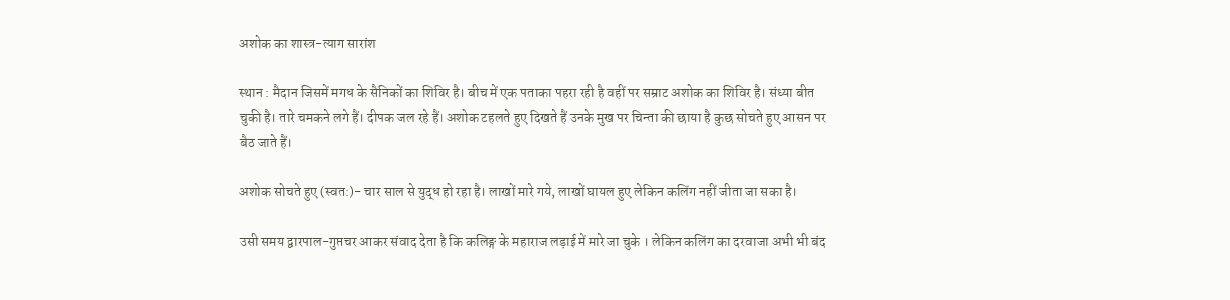अशोक का शास्त्र-त्याग सारांश

स्थान : मैदान जिसमें मगध के सैनिकों का शिविर है। बीच में एक पताका पहरा रही है वहीं पर सम्राट अशोक का शिविर है। संध्या बीत चुकी है। तारे चमकने लगे हैं। दीपक जल रहे हैं। अशोक टहलते हुए दिखते हैं उनके मुख पर चिन्ता की छाया है कुछ सोचते हुए आसन पर बैठ जाते हैं।

अशोक सोचते हुए (स्वत:)- चार साल से युद्ध हो रहा है। लाखों मारे गये, लाखों घायल हुए लेकिन कलिंग नहीं जीता जा सका है।

उसी समय द्वारपाल-गुप्तचर आकर संवाद देता है कि कलिङ्ग के महाराज लड़ाई में मारे जा चुके । लेकिन कलिंग का दरवाजा अभी भी बंद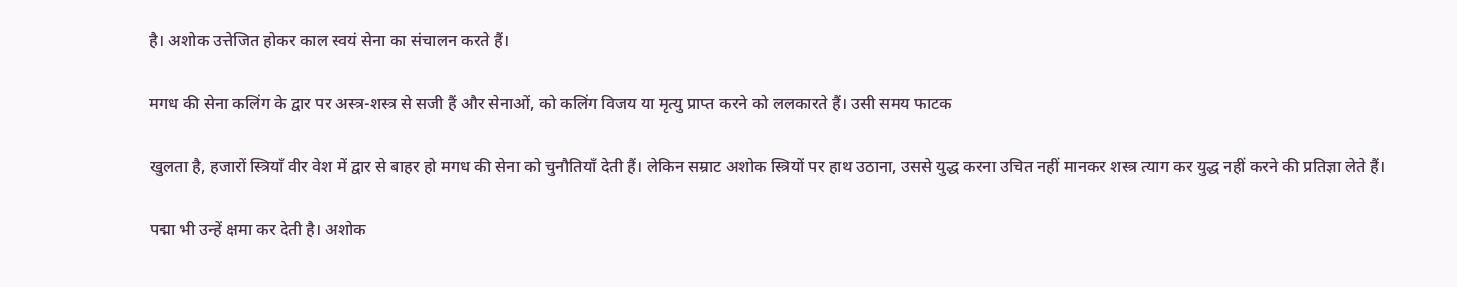है। अशोक उत्तेजित होकर काल स्वयं सेना का संचालन करते हैं।

मगध की सेना कलिंग के द्वार पर अस्त्र-शस्त्र से सजी हैं और सेनाओं, को कलिंग विजय या मृत्यु प्राप्त करने को ललकारते हैं। उसी समय फाटक

खुलता है, हजारों स्त्रियाँ वीर वेश में द्वार से बाहर हो मगध की सेना को चुनौतियाँ देती हैं। लेकिन सम्राट अशोक स्त्रियों पर हाथ उठाना, उससे युद्ध करना उचित नहीं मानकर शस्त्र त्याग कर युद्ध नहीं करने की प्रतिज्ञा लेते हैं।

पद्मा भी उन्हें क्षमा कर देती है। अशोक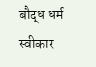बौद्ध धर्म स्वीकार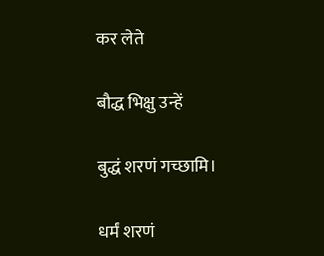कर लेते

बौद्ध भिक्षु उन्हें

बुद्धं शरणं गच्छामि।

धर्मं शरणं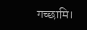गच्छामि।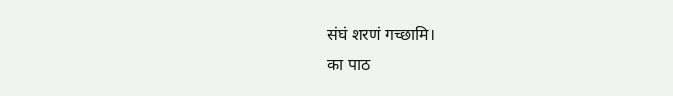संघं शरणं गच्छामि।
का पाठ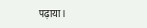पढ़ाया।